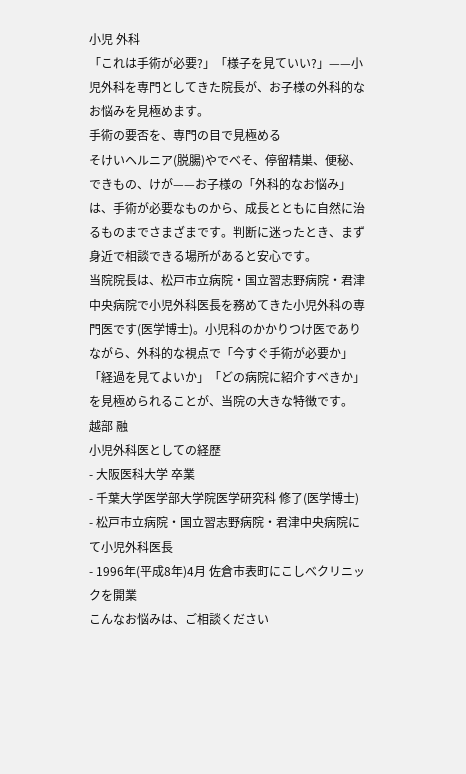小児 外科
「これは手術が必要?」「様子を見ていい?」——小児外科を専門としてきた院長が、お子様の外科的なお悩みを見極めます。
手術の要否を、専門の目で見極める
そけいヘルニア(脱腸)やでべそ、停留精巣、便秘、できもの、けが——お子様の「外科的なお悩み」は、手術が必要なものから、成長とともに自然に治るものまでさまざまです。判断に迷ったとき、まず身近で相談できる場所があると安心です。
当院院長は、松戸市立病院・国立習志野病院・君津中央病院で小児外科医長を務めてきた小児外科の専門医です(医学博士)。小児科のかかりつけ医でありながら、外科的な視点で「今すぐ手術が必要か」「経過を見てよいか」「どの病院に紹介すべきか」を見極められることが、当院の大きな特徴です。
越部 融
小児外科医としての経歴
- 大阪医科大学 卒業
- 千葉大学医学部大学院医学研究科 修了(医学博士)
- 松戸市立病院・国立習志野病院・君津中央病院にて小児外科医長
- 1996年(平成8年)4月 佐倉市表町にこしべクリニックを開業
こんなお悩みは、ご相談ください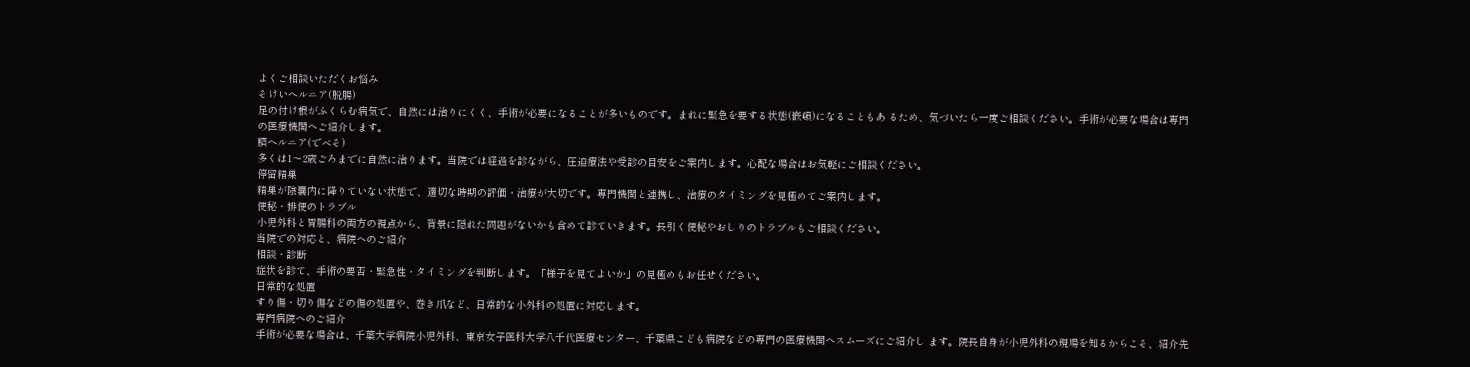よくご相談いただくお悩み
そけいヘルニア(脱腸)
足の付け根がふくらむ病気で、自然には治りにくく、手術が必要になることが多いものです。まれに緊急を要する状態(嵌頓)になることもあ るため、気づいたら一度ご相談ください。手術が必要な場合は専門の医療機関へご紹介します。
臍ヘルニア(でべそ)
多くは1〜2歳ごろまでに自然に治ります。当院では経過を診ながら、圧迫療法や受診の目安をご案内します。心配な場合はお気軽にご相談ください。
停留精巣
精巣が陰嚢内に降りていない状態で、適切な時期の評価・治療が大切です。専門機関と連携し、治療のタイミングを見極めてご案内します。
便秘・排便のトラブル
小児外科と胃腸科の両方の視点から、背景に隠れた問題がないかも含めて診ていきます。長引く便秘やおしりのトラブルもご相談ください。
当院での対応と、病院へのご紹介
相談・診断
症状を診て、手術の要否・緊急性・タイミングを判断します。「様子を見てよいか」の見極めもお任せください。
日常的な処置
すり傷・切り傷などの傷の処置や、巻き爪など、日常的な小外科の処置に対応します。
専門病院へのご紹介
手術が必要な場合は、千葉大学病院小児外科、東京女子医科大学八千代医療センター、千葉県こども病院などの専門の医療機関へスムーズにご紹介し ます。院長自身が小児外科の現場を知るからこそ、紹介先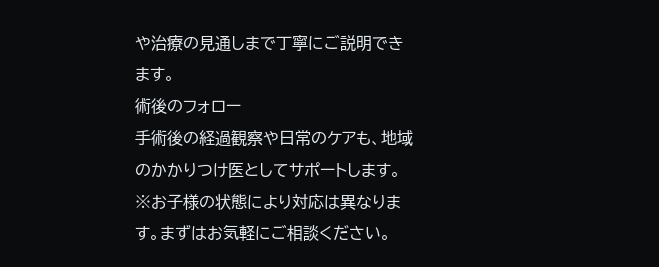や治療の見通しまで丁寧にご説明できます。
術後のフォロー
手術後の経過観察や日常のケアも、地域のかかりつけ医としてサポートします。
※お子様の状態により対応は異なります。まずはお気軽にご相談ください。